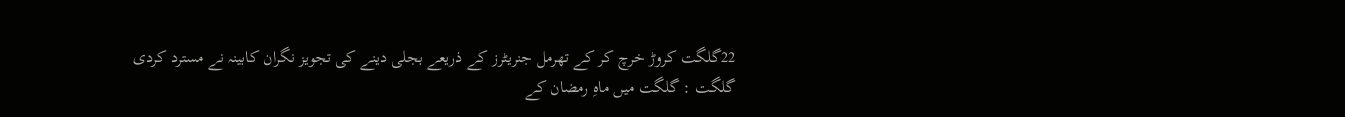22گلگت کروڑ خرچ کر کے تھرمل جنریٹرز کے ذریعے بجلی دینے کی تجویز نگران کابینہ نے مسترد کردی
گلگت : گلگت میں ماہِ رمضان کے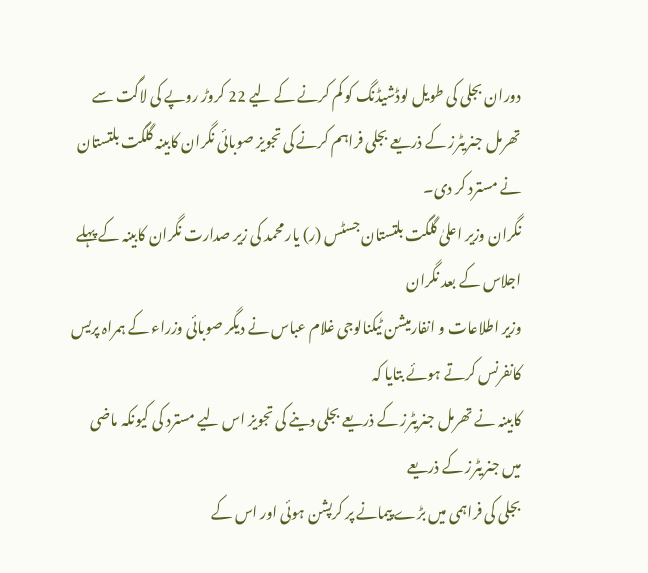دوران بجلی کی طویل لوڈشیڈنگ کو کم کرنے کے لیے 22 کروڑ روپے کی لاگت سے تھرمل جنریٹرز کے ذریعے بجلی فراہم کرنے کی تجویز صوبائی نگران کابینہ گلگت بلتستان نے مسترد کر دی۔
نگران وزیر اعلیٰ گلگت بلتستان جسٹس (ر) یار محمد کی زیر صدارت نگران کابینہ کے پہلے اجلاس کے بعد نگران
وزیر اطلاعات و انفارمیشن ٹیکنالوجی غلام عباس نے دیگر صوبائی وزراء کے ہمراہ پریس کانفرنس کرتے ہوئے بتایا کہ
کابینہ نے تھرمل جنریٹرز کے ذریعے بجلی دینے کی تجویز اس لیے مسترد کی کیونکہ ماضی میں جنریٹرز کے ذریعے
بجلی کی فراہمی میں بڑے پیمانے پر کرپشن ہوئی اور اس کے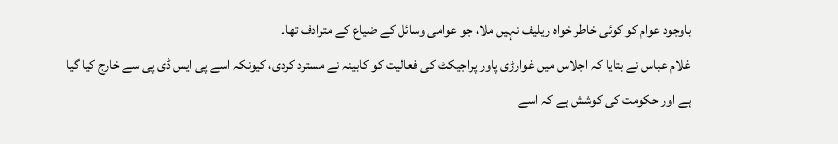باوجود عوام کو کوئی خاطر خواہ ریلیف نہیں ملا، جو عوامی وسائل کے ضیاع کے مترادف تھا۔
غلام عباس نے بتایا کہ اجلاس میں غوارڑی پاور پراجیکٹ کی فعالیت کو کابینہ نے مسترد کردی، کیونکہ اسے پی ایس ڈی پی سے خارج کیا گیا ہے اور حکومت کی کوشش ہے کہ اسے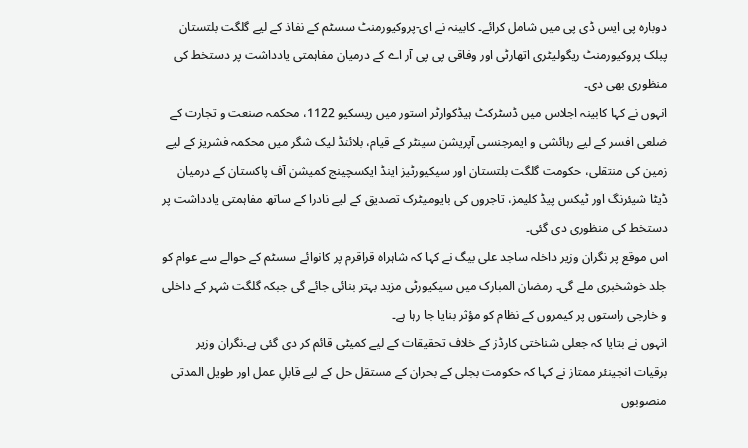دوبارہ پی ایس ڈی پی میں شامل کرائے۔ کابینہ نے ای-پروکیورمنٹ سسٹم کے نفاذ کے لیے گلگت بلتستان پبلک پروکیورمنٹ ریگولیٹری اتھارٹی اور وفاقی پی پی آر اے کے درمیان مفاہمتی یادداشت پر دستخط کی منظوری بھی دی۔
انہوں نے کہا کابینہ اجلاس میں ڈسٹرکٹ ہیڈکوارٹر استور میں ریسکیو 1122، محکمہ صنعت و تجارت کے ضلعی افسر کے لیے رہائشی و ایمرجنسی آپریشن سینٹر کے قیام، بلائنڈ لیک شگر میں محکمہ فشریز کے لیے زمین کی منتقلی، حکومت گلگت بلتستان اور سیکیورٹیز اینڈ ایکسچینج کمیشن آف پاکستان کے درمیان ڈیٹا شیئرنگ اور ٹیکس پیڈ کلیمز، تاجروں کی بایومیٹرک تصدیق کے لیے نادرا کے ساتھ مفاہمتی یادداشت پر دستخط کی منظوری دی گئی۔
اس موقع پر نگران وزیر داخلہ ساجد علی بیگ نے کہا کہ شاہراہ قراقرم پر کانوائے سسٹم کے حوالے سے عوام کو جلد خوشخبری ملے گی۔ رمضان المبارک میں سیکیورٹی مزید بہتر بنائی جائے گی جبکہ گلگت شہر کے داخلی و خارجی راستوں پر کیمروں کے نظام کو مؤثر بنایا جا رہا ہے۔
انہوں نے بتایا کہ جعلی شناختی کارڈز کے خلاف تحقیقات کے لیے کمیٹی قائم کر دی گئی ہے۔نگران وزیر برقیات انجینئر ممتاز نے کہا کہ حکومت بجلی کے بحران کے مستقل حل کے لیے قابلِ عمل اور طویل المدتی منصوبوں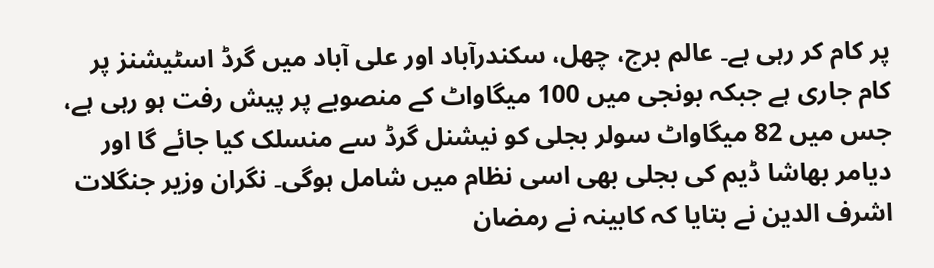پر کام کر رہی ہے۔ عالم برج، چھل، سکندرآباد اور علی آباد میں گرڈ اسٹیشنز پر کام جاری ہے جبکہ بونجی میں 100 میگاواٹ کے منصوبے پر پیش رفت ہو رہی ہے،
جس میں 82 میگاواٹ سولر بجلی کو نیشنل گرڈ سے منسلک کیا جائے گا اور دیامر بھاشا ڈیم کی بجلی بھی اسی نظام میں شامل ہوگی۔ نگران وزیر جنگلات اشرف الدین نے بتایا کہ کابینہ نے رمضان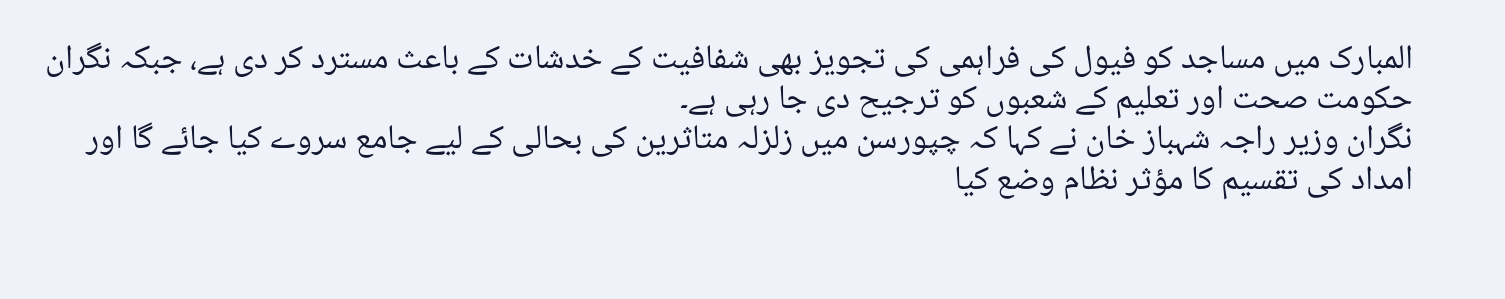المبارک میں مساجد کو فیول کی فراہمی کی تجویز بھی شفافیت کے خدشات کے باعث مسترد کر دی ہے، جبکہ نگران حکومت صحت اور تعلیم کے شعبوں کو ترجیح دی جا رہی ہے۔
نگران وزیر راجہ شہباز خان نے کہا کہ چپورسن میں زلزلہ متاثرین کی بحالی کے لیے جامع سروے کیا جائے گا اور امداد کی تقسیم کا مؤثر نظام وضع کیا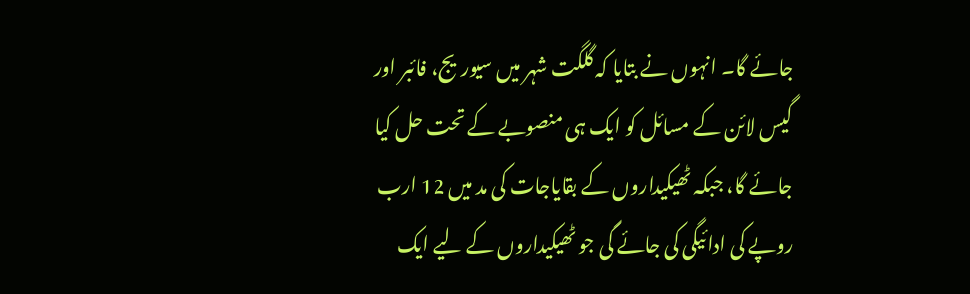جائے گا۔ انہوں نے بتایا کہ گلگت شہر میں سیوریج، فائبر اور گیس لائن کے مسائل کو ایک ہی منصوبے کے تحت حل کیا جائے گا، جبکہ ٹھیکیداروں کے بقایاجات کی مد میں 12 ارب روپے کی ادائیگی کی جائے گی جو ٹھیکیداروں کے لیے ایک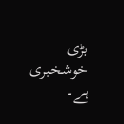بڑی خوشخبری ہے۔